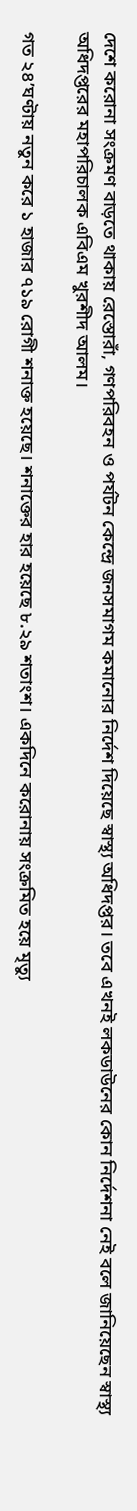দেশে করোনা সংক্রমণ বাড়তে থাকায় রেস্তোরাঁ, গণপরিবহন ও পর্যটন কেন্দ্রে জনসমাগম কমানোর নির্দেশ দিয়েছে স্বাস্থ্য অধিদপ্তর। তবে এখনই লকডাউনের কোন নির্দেশনা নেই বলে জানিয়েছেন স্বাস্থ্য অধিদপ্তরের মহাপরিচালক এবিএম খুরশীদ আলম।

গত ২৪’ঘণ্টায় নতুন করে ১ হাজার ৭১৯ রোগী শনাক্ত হয়েছে। শনাক্তের হার হয়েছে ৮.২৯ শতাংশ। একদিনে করোনায় সংক্রমিত হয়ে মৃত্যু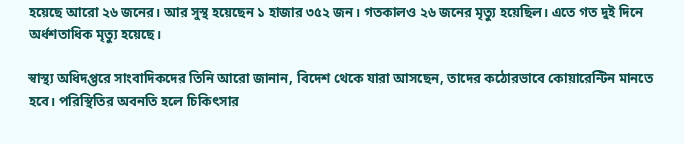হয়েছে আরো ২৬ জনের। আর সুস্থ হয়েছেন ১ হাজার ৩৫২ জন। গতকালও ২৬ জনের মৃত্যু হয়েছিল। এতে গত দুই দিনে অর্ধশতাধিক মৃত্যু হয়েছে।

স্বাস্থ্য অধিদপ্তরে সাংবাদিকদের তিনি আরো জানান, বিদেশ থেকে যারা আসছেন, তাদের কঠোরভাবে কোয়ারেন্টিন মানতে হবে। পরিস্থিতির অবনতি হলে চিকিৎসার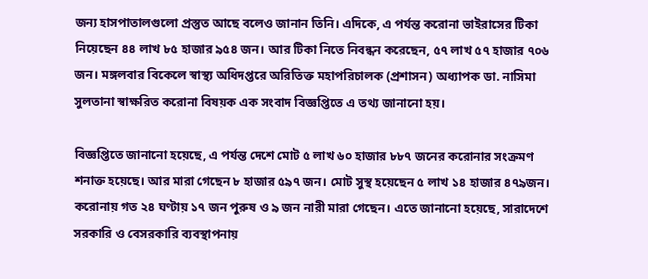জন্য হাসপাতালগুলো প্রস্তুত আছে বলেও জানান তিনি। এদিকে, এ পর্যন্ত করোনা ভাইরাসের টিকা নিয়েছেন ৪৪ লাখ ৮৫ হাজার ৯৫৪ জন। আর টিকা নিতে নিবন্ধন করেছেন, ৫৭ লাখ ৫৭ হাজার ৭০৬ জন। মঙ্গলবার বিকেলে স্বাস্থ্য অধিদপ্তরে অরিতিক্ত মহাপরিচালক (প্রশাসন) অধ্যাপক ডা. নাসিমা সুলতানা স্বাক্ষরিত করোনা বিষয়ক এক সংবাদ বিজ্ঞপ্তিতে এ তথ্য জানানো হয়।

বিজ্ঞপ্তিতে জানানো হয়েছে, এ পর্যন্ত দেশে মোট ৫ লাখ ৬০ হাজার ৮৮৭ জনের করোনার সংক্রমণ শনাক্ত হয়েছে। আর মারা গেছেন ৮ হাজার ৫৯৭ জন। মোট সুস্থ হয়েছেন ৫ লাখ ১৪ হাজার ৪৭৯জন। করোনায় গত ২৪ ঘণ্টায় ১৭ জন পুরুষ ও ৯ জন নারী মারা গেছেন। এতে জানানো হয়েছে, সারাদেশে সরকারি ও বেসরকারি ব্যবস্থাপনায়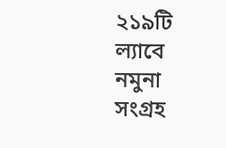২১৯টি ল্যাবে নমুনা সংগ্রহ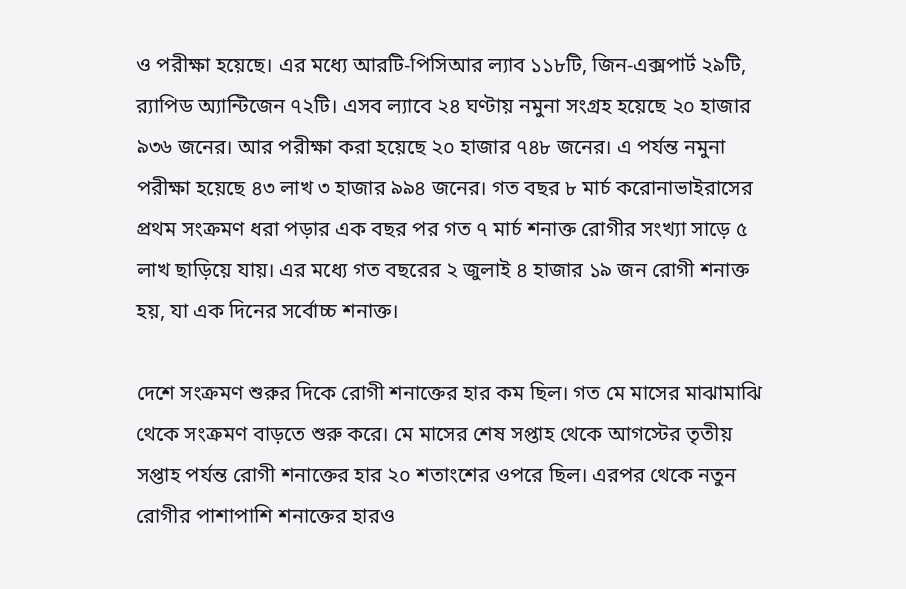ও পরীক্ষা হয়েছে। এর মধ্যে আরটি-পিসিআর ল্যাব ১১৮টি, জিন-এক্সপার্ট ২৯টি, র‍্যাপিড অ্যান্টিজেন ৭২টি। এসব ল্যাবে ২৪ ঘণ্টায় নমুনা সংগ্রহ হয়েছে ২০ হাজার ৯৩৬ জনের। আর পরীক্ষা করা হয়েছে ২০ হাজার ৭৪৮ জনের। এ পর্যন্ত নমুনা পরীক্ষা হয়েছে ৪৩ লাখ ৩ হাজার ৯৯৪ জনের। গত বছর ৮ মার্চ করোনাভাইরাসের প্রথম সংক্রমণ ধরা পড়ার এক বছর পর গত ৭ মার্চ শনাক্ত রোগীর সংখ্যা সাড়ে ৫ লাখ ছাড়িয়ে যায়। এর মধ্যে গত বছরের ২ জুলাই ৪ হাজার ১৯ জন রোগী শনাক্ত হয়, যা এক দিনের সর্বোচ্চ শনাক্ত।

দেশে সংক্রমণ শুরুর দিকে রোগী শনাক্তের হার কম ছিল। গত মে মাসের মাঝামাঝি থেকে সংক্রমণ বাড়তে শুরু করে। মে মাসের শেষ সপ্তাহ থেকে আগস্টের তৃতীয় সপ্তাহ পর্যন্ত রোগী শনাক্তের হার ২০ শতাংশের ওপরে ছিল। এরপর থেকে নতুন রোগীর পাশাপাশি শনাক্তের হারও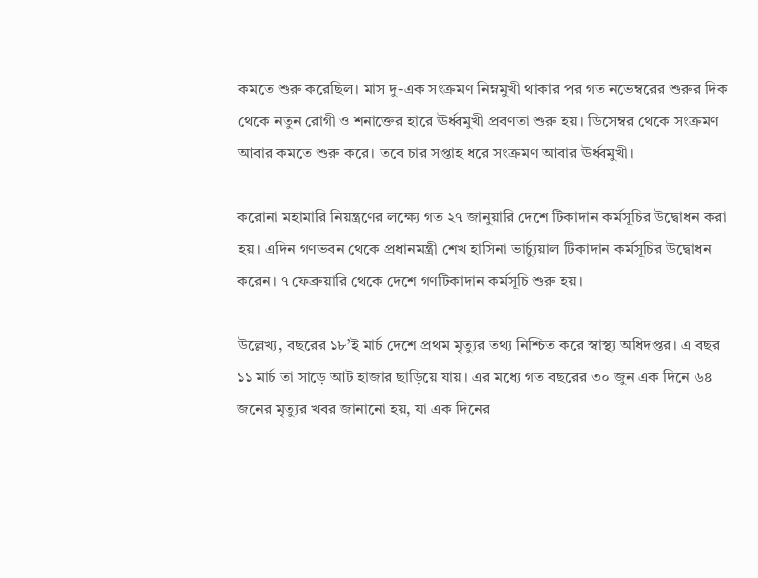কমতে শুরু করেছিল। মাস দু-এক সংক্রমণ নিম্নমুখী থাকার পর গত নভেম্বরের শুরুর দিক থেকে নতুন রোগী ও শনাক্তের হারে ঊর্ধ্বমুখী প্রবণতা শুরু হয়। ডিসেম্বর থেকে সংক্রমণ আবার কমতে শুরু করে। তবে চার সপ্তাহ ধরে সংক্রমণ আবার ঊর্ধ্বমুখী।

করোনা মহামারি নিয়ন্ত্রণের লক্ষ্যে গত ২৭ জানুয়ারি দেশে টিকাদান কর্মসূচির উদ্বোধন করা হয়। এদিন গণভবন থেকে প্রধানমন্ত্রী শেখ হাসিনা ভার্চ্যুয়াল টিকাদান কর্মসূচির উদ্বোধন করেন। ৭ ফেব্রুয়ারি থেকে দেশে গণটিকাদান কর্মসূচি শুরু হয়।

উল্লেখ্য, বছরের ১৮’ই মার্চ দেশে প্রথম মৃত্যুর তথ্য নিশ্চিত করে স্বাস্থ্য অধিদপ্তর। এ বছর ১১ মার্চ তা সাড়ে আট হাজার ছাড়িয়ে যায়। এর মধ্যে গত বছরের ৩০ জুন এক দিনে ৬৪ জনের মৃত্যুর খবর জানানো হয়, যা এক দিনের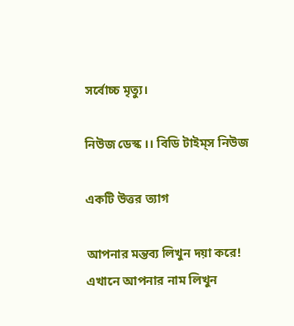সর্বোচ্চ মৃত্যু।

নিউজ ডেস্ক ।। বিডি টাইম্‌স নিউজ

একটি উত্তর ত্যাগ

আপনার মন্তব্য লিখুন দয়া করে!
এখানে আপনার নাম লিখুন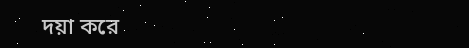দয়া করে